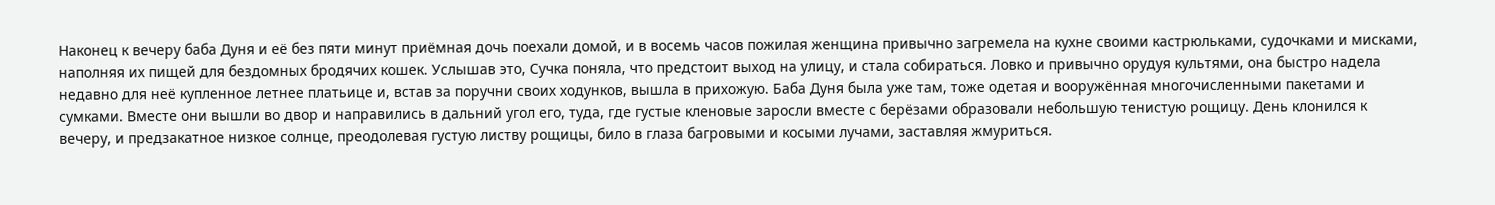Наконец к вечеру баба Дуня и её без пяти минут приёмная дочь поехали домой, и в восемь часов пожилая женщина привычно загремела на кухне своими кастрюльками, судочками и мисками, наполняя их пищей для бездомных бродячих кошек. Услышав это, Сучка поняла, что предстоит выход на улицу, и стала собираться. Ловко и привычно орудуя культями, она быстро надела недавно для неё купленное летнее платьице и, встав за поручни своих ходунков, вышла в прихожую. Баба Дуня была уже там, тоже одетая и вооружённая многочисленными пакетами и сумками. Вместе они вышли во двор и направились в дальний угол его, туда, где густые кленовые заросли вместе с берёзами образовали небольшую тенистую рощицу. День клонился к вечеру, и предзакатное низкое солнце, преодолевая густую листву рощицы, било в глаза багровыми и косыми лучами, заставляя жмуриться.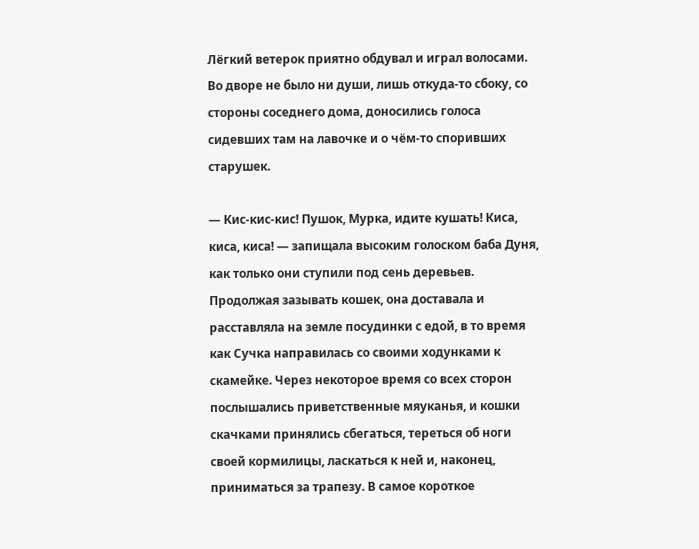Лёгкий ветерок приятно обдувал и играл волосами. Во дворе не было ни души, лишь откуда-то сбоку, со стороны соседнего дома, доносились голоса сидевших там на лавочке и о чём-то споривших старушек.

— Кис-кис-кис! Пушок, Мурка, идите кушать! Киса, киса, киса! — запищала высоким голоском баба Дуня, как только они ступили под сень деревьев. Продолжая зазывать кошек, она доставала и расставляла на земле посудинки с едой, в то время как Сучка направилась со своими ходунками к скамейке. Через некоторое время со всех сторон послышались приветственные мяуканья, и кошки скачками принялись сбегаться, тереться об ноги своей кормилицы, ласкаться к ней и, наконец, приниматься за трапезу. В самое короткое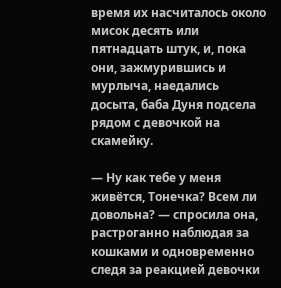время их насчиталось около мисок десять или пятнадцать штук, и, пока они, зажмурившись и мурлыча, наедались досыта, баба Дуня подсела рядом с девочкой на скамейку.

— Ну как тебе у меня живётся, Тонечка? Всем ли довольна? — спросила она, растроганно наблюдая за кошками и одновременно следя за реакцией девочки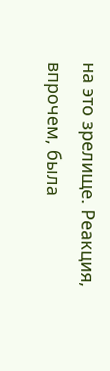на это зрелище. Реакция, впрочем, была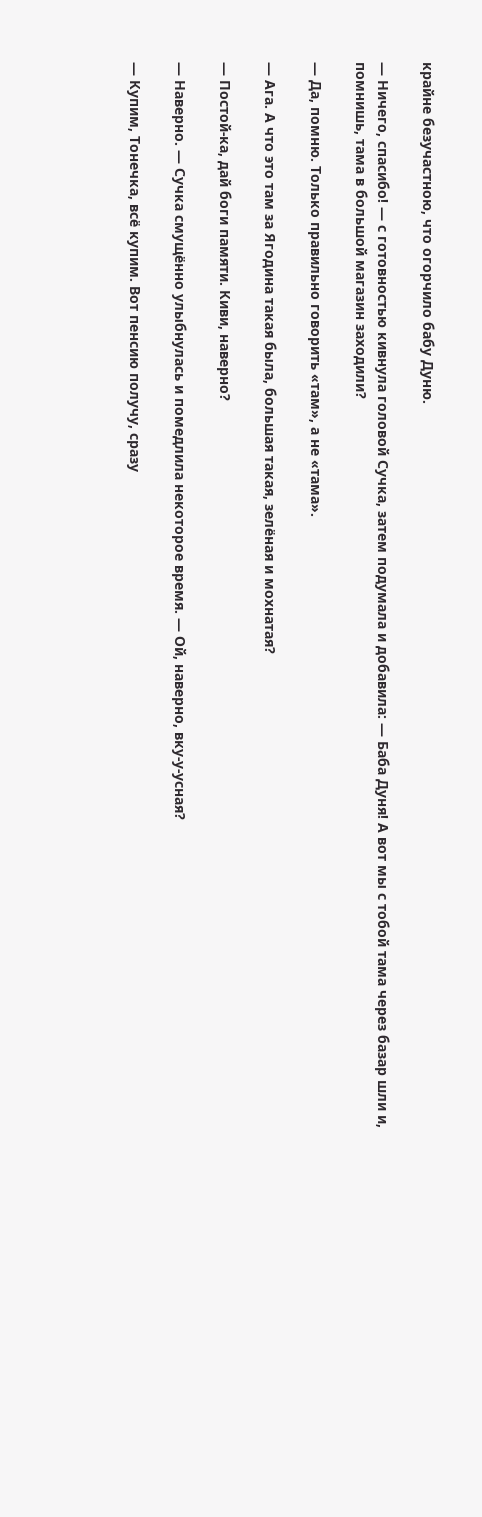крайне безучастною, что огорчило бабу Дуню.

— Ничего, спасибо! — с готовностью кивнула головой Сучка, затем подумала и добавила: — Баба Дуня! А вот мы с тобой тама через базар шли и, помнишь, тама в большой магазин заходили?

— Да, помню. Только правильно говорить «там», а не «тама».

— Ага. А что это там за Ягодина такая была, большая такая, зелёная и мохнатая?

— Постой-ка, дай боги памяти. Киви, наверно?

— Наверно. — Сучка смущённо улыбнулась и помедлила некоторое время. — Ой, наверно, вку-у-усная?

— Купим, Тонечка, всё купим. Вот пенсию получу, сразу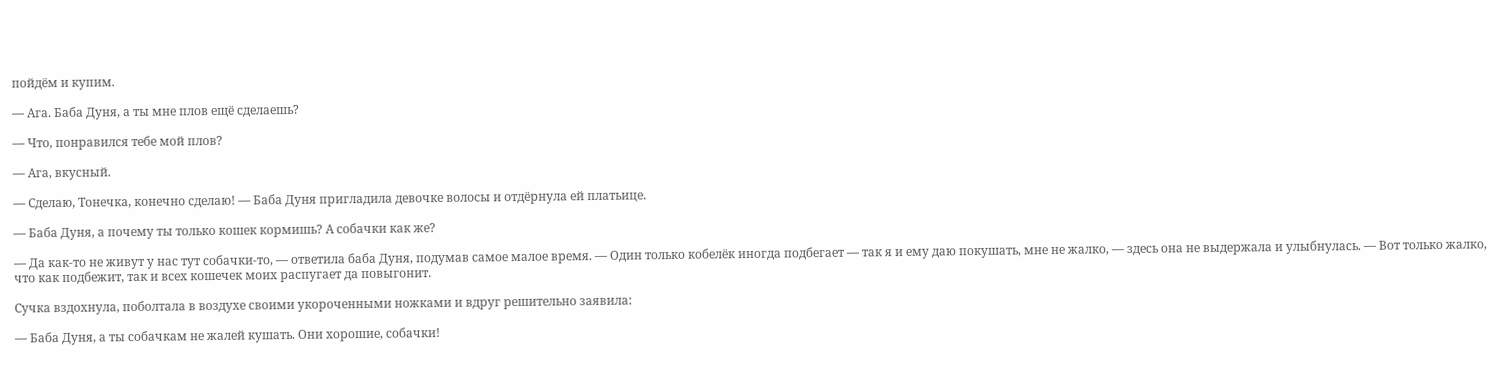пойдём и купим.

— Ага. Баба Дуня, а ты мне плов ещё сделаешь?

— Что, понравился тебе мой плов?

— Ага, вкусный.

— Сделаю, Тонечка, конечно сделаю! — Баба Дуня пригладила девочке волосы и отдёрнула ей платьице.

— Баба Дуня, а почему ты только кошек кормишь? А собачки как же?

— Да как-то не живут у нас тут собачки-то, — ответила баба Дуня, подумав самое малое время. — Один только кобелёк иногда подбегает — так я и ему даю покушать, мне не жалко, — здесь она не выдержала и улыбнулась. — Вот только жалко, что как подбежит, так и всех кошечек моих распугает да повыгонит.

Сучка вздохнула, поболтала в воздухе своими укороченными ножками и вдруг решительно заявила:

— Баба Дуня, а ты собачкам не жалей кушать. Они хорошие, собачки!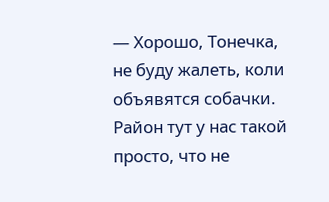— Хорошо, Тонечка, не буду жалеть, коли объявятся собачки. Район тут у нас такой просто, что не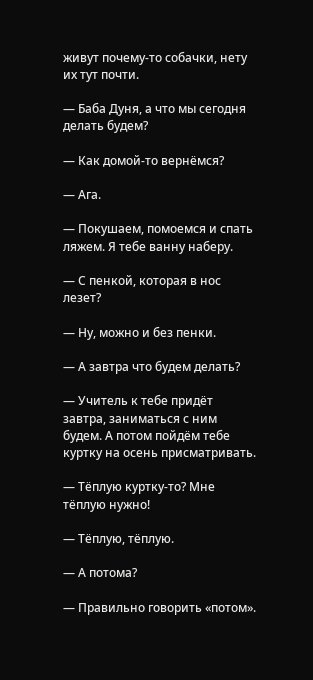живут почему-то собачки, нету их тут почти.

— Баба Дуня, а что мы сегодня делать будем?

— Как домой-то вернёмся?

— Ага.

— Покушаем, помоемся и спать ляжем. Я тебе ванну наберу.

— С пенкой, которая в нос лезет?

— Ну, можно и без пенки.

— А завтра что будем делать?

— Учитель к тебе придёт завтра, заниматься с ним будем. А потом пойдём тебе куртку на осень присматривать.

— Тёплую куртку-то? Мне тёплую нужно!

— Тёплую, тёплую.

— А потома?

— Правильно говорить «потом».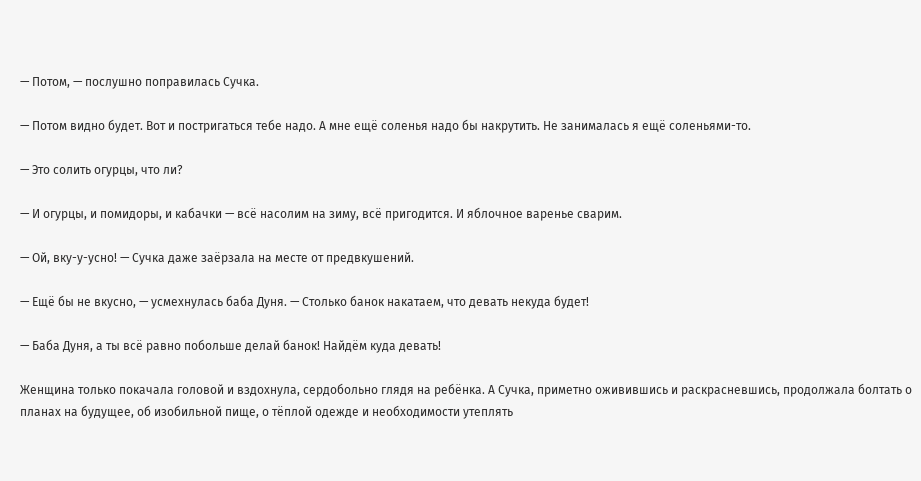— Потом, — послушно поправилась Сучка.

— Потом видно будет. Вот и постригаться тебе надо. А мне ещё соленья надо бы накрутить. Не занималась я ещё соленьями-то.

— Это солить огурцы, что ли?

— И огурцы, и помидоры, и кабачки — всё насолим на зиму, всё пригодится. И яблочное варенье сварим.

— Ой, вку-у-усно! — Сучка даже заёрзала на месте от предвкушений.

— Ещё бы не вкусно, — усмехнулась баба Дуня. — Столько банок накатаем, что девать некуда будет!

— Баба Дуня, а ты всё равно побольше делай банок! Найдём куда девать!

Женщина только покачала головой и вздохнула, сердобольно глядя на ребёнка. А Сучка, приметно оживившись и раскрасневшись, продолжала болтать о планах на будущее, об изобильной пище, о тёплой одежде и необходимости утеплять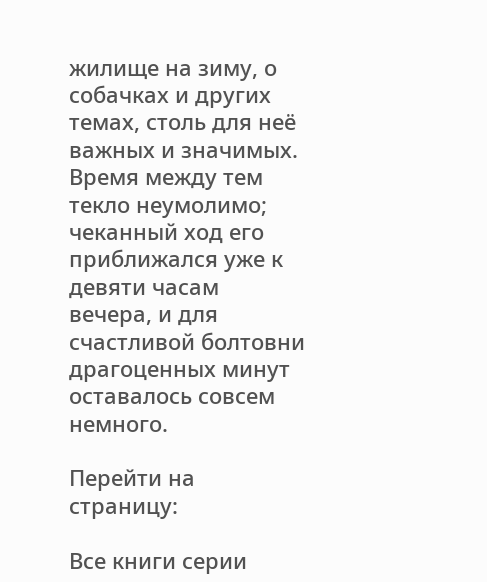жилище на зиму, о собачках и других темах, столь для неё важных и значимых. Время между тем текло неумолимо; чеканный ход его приближался уже к девяти часам вечера, и для счастливой болтовни драгоценных минут оставалось совсем немного.

Перейти на страницу:

Все книги серии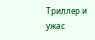Триллер и ужас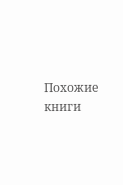Похожие книги